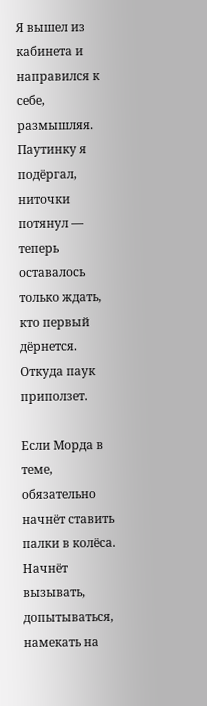Я вышел из кабинета и направился к себе, размышляя. Паутинку я подёргал, ниточки потянул — теперь оставалось только ждать, кто первый дёрнется. Откуда паук приползет.

Если Морда в теме, обязательно начнёт ставить палки в колёса. Начнёт вызывать, допытываться, намекать на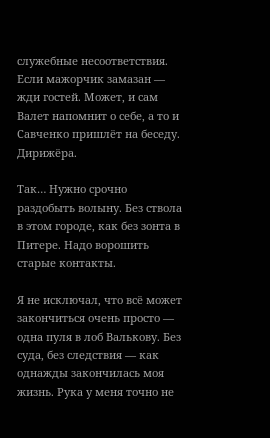служебные несоответствия. Если мажорчик замазан — жди гостей. Может, и сам Валет напомнит о себе, а то и Савченко пришлёт на беседу. Дирижёра.

Так… Нужно срочно раздобыть волыну. Без ствола в этом городе, как без зонта в Питере. Надо ворошить старые контакты.

Я не исключал, что всё может закончиться очень просто — одна пуля в лоб Валькову. Без суда, без следствия — как однажды закончилась моя жизнь. Рука у меня точно не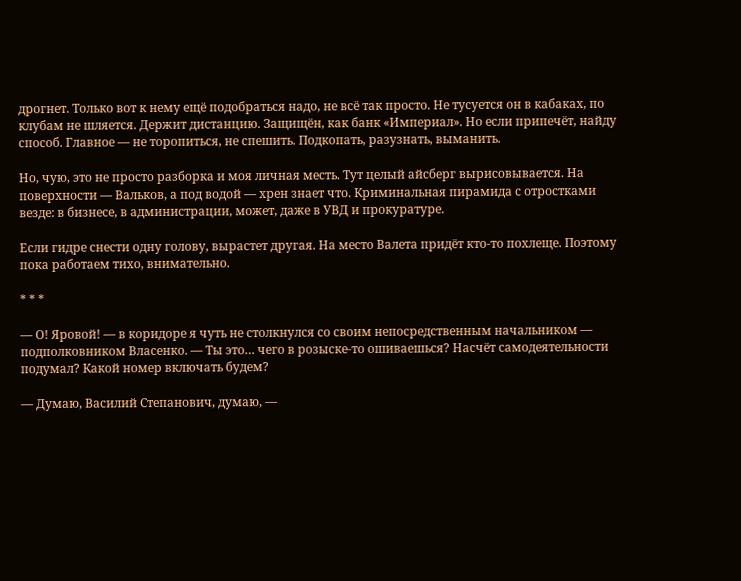дрогнет. Только вот к нему ещё подобраться надо, не всё так просто. Не тусуется он в кабаках, по клубам не шляется. Держит дистанцию. Защищён, как банк «Империал». Но если припечёт, найду способ. Главное — не торопиться, не спешить. Подкопать, разузнать, выманить.

Но, чую, это не просто разборка и моя личная месть. Тут целый айсберг вырисовывается. На поверхности — Вальков, а под водой — хрен знает что. Криминальная пирамида с отростками везде: в бизнесе, в администрации, может, даже в УВД и прокуратуре.

Если гидре снести одну голову, вырастет другая. На место Валета придёт кто-то похлеще. Поэтому пока работаем тихо, внимательно.

* * *

— О! Яровой! — в коридоре я чуть не столкнулся со своим непосредственным начальником — подполковником Власенко. — Ты это… чего в розыске-то ошиваешься? Насчёт самодеятельности подумал? Какой номер включать будем?

— Думаю, Василий Степанович, думаю, —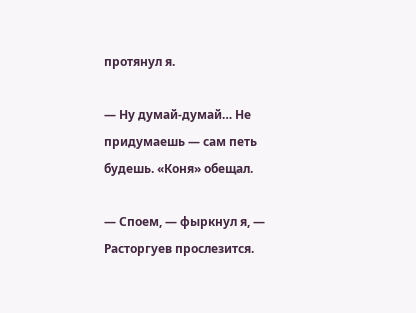протянул я.

— Ну думай-думай… Не придумаешь — сам петь будешь. «Коня» обещал.

— Споем, — фыркнул я, — Расторгуев прослезится.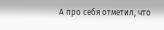А про себя отметил, что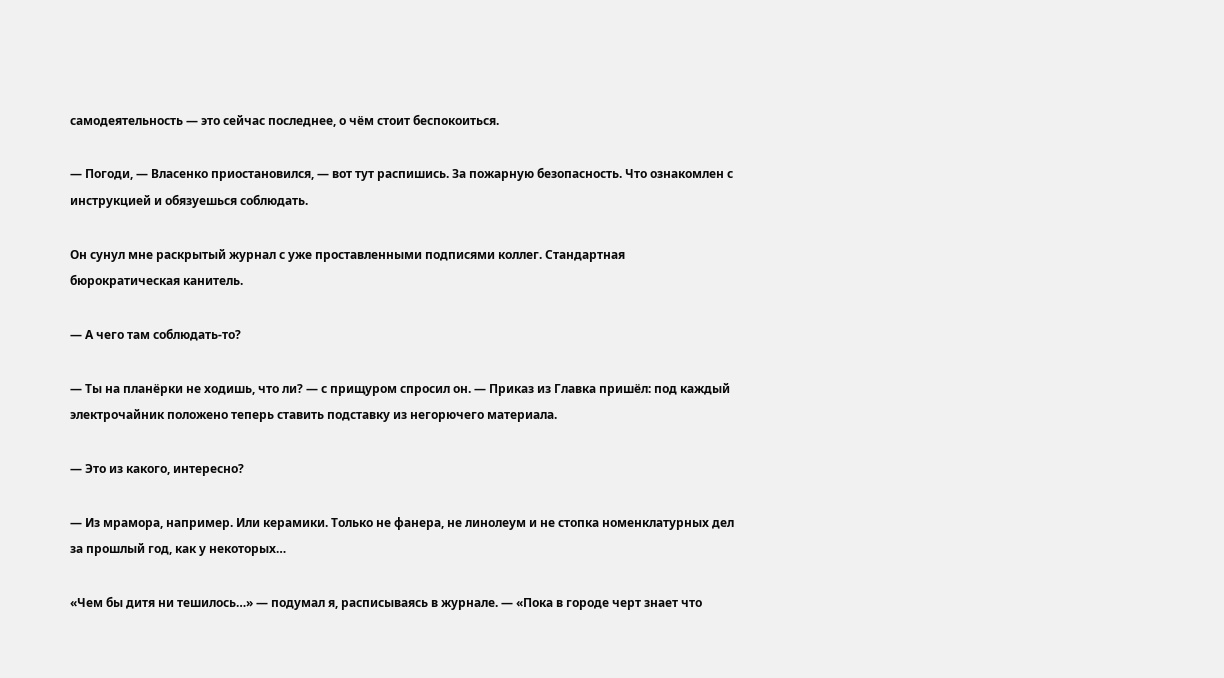самодеятельность — это сейчас последнее, о чём стоит беспокоиться.

— Погоди, — Власенко приостановился, — вот тут распишись. За пожарную безопасность. Что ознакомлен с инструкцией и обязуешься соблюдать.

Он сунул мне раскрытый журнал с уже проставленными подписями коллег. Стандартная бюрократическая канитель.

— А чего там соблюдать-то?

— Ты на планёрки не ходишь, что ли? — с прищуром спросил он. — Приказ из Главка пришёл: под каждый электрочайник положено теперь ставить подставку из негорючего материала.

— Это из какого, интересно?

— Из мрамора, например. Или керамики. Только не фанера, не линолеум и не стопка номенклатурных дел за прошлый год, как у некоторых…

«Чем бы дитя ни тешилось…» — подумал я, расписываясь в журнале. — «Пока в городе черт знает что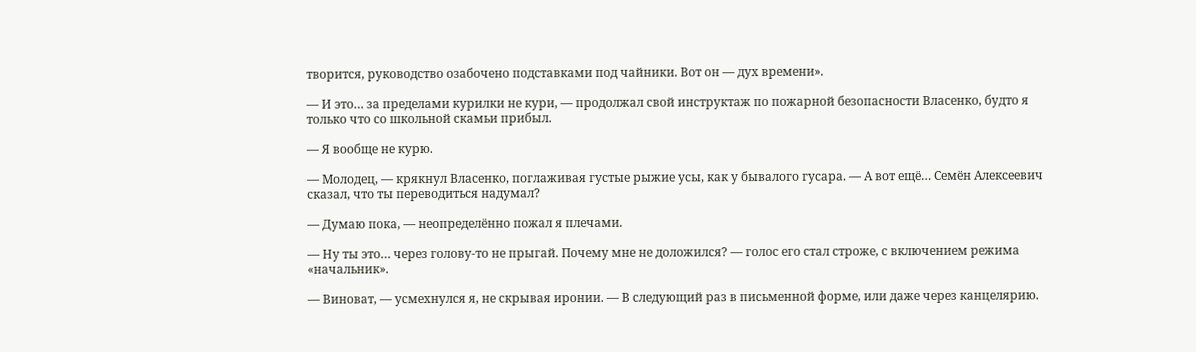творится, руководство озабочено подставками под чайники. Вот он — дух времени».

— И это… за пределами курилки не кури, — продолжал свой инструктаж по пожарной безопасности Власенко, будто я только что со школьной скамьи прибыл.

— Я вообще не курю.

— Молодец, — крякнул Власенко, поглаживая густые рыжие усы, как у бывалого гусара. — А вот ещё… Семён Алексеевич сказал, что ты переводиться надумал?

— Думаю пока, — неопределённо пожал я плечами.

— Ну ты это… через голову-то не прыгай. Почему мне не доложился? — голос его стал строже, с включением режима «начальник».

— Виноват, — усмехнулся я, не скрывая иронии. — В следующий раз в письменной форме, или даже через канцелярию.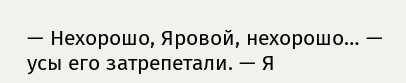— Нехорошо, Яровой, нехорошо… — усы его затрепетали. — Я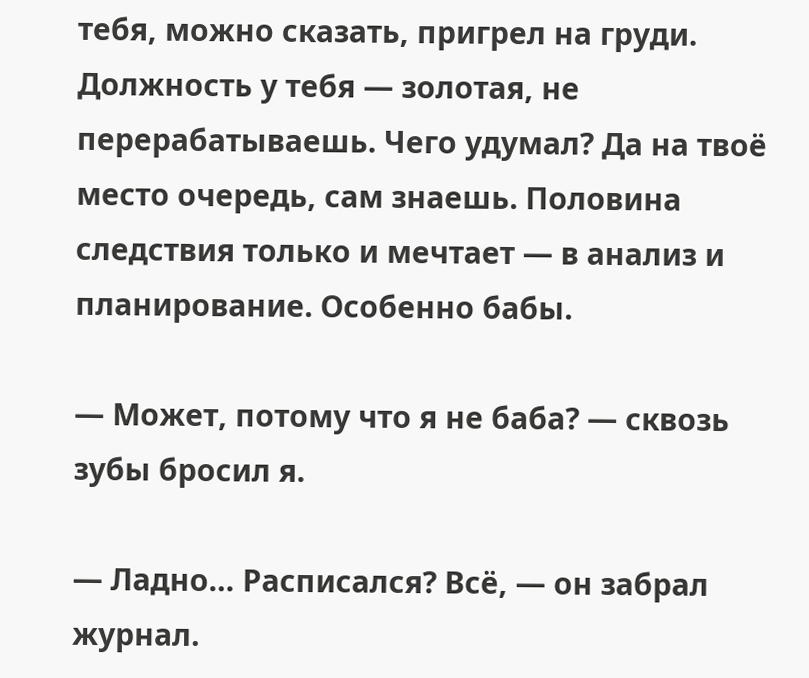тебя, можно сказать, пригрел на груди. Должность у тебя — золотая, не перерабатываешь. Чего удумал? Да на твоё место очередь, сам знаешь. Половина следствия только и мечтает — в анализ и планирование. Особенно бабы.

— Может, потому что я не баба? — сквозь зубы бросил я.

— Ладно… Расписался? Всё, — он забрал журнал.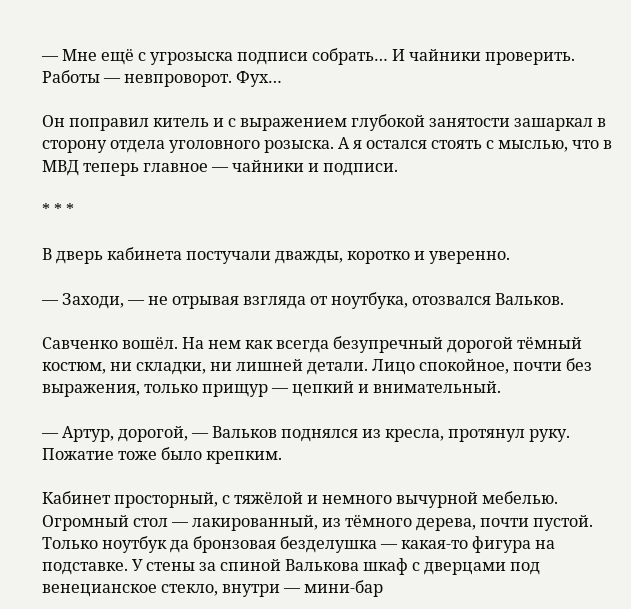— Мне ещё с угрозыска подписи собрать… И чайники проверить. Работы — невпроворот. Фух…

Он поправил китель и с выражением глубокой занятости зашаркал в сторону отдела уголовного розыска. А я остался стоять с мыслью, что в МВД теперь главное — чайники и подписи.

* * *

В дверь кабинета постучали дважды, коротко и уверенно.

— Заходи, — не отрывая взгляда от ноутбука, отозвался Вальков.

Савченко вошёл. На нем как всегда безупречный дорогой тёмный костюм, ни складки, ни лишней детали. Лицо спокойное, почти без выражения, только прищур — цепкий и внимательный.

— Артур, дорогой, — Вальков поднялся из кресла, протянул руку. Пожатие тоже было крепким.

Кабинет просторный, с тяжёлой и немного вычурной мебелью. Огромный стол — лакированный, из тёмного дерева, почти пустой. Только ноутбук да бронзовая безделушка — какая-то фигура на подставке. У стены за спиной Валькова шкаф с дверцами под венецианское стекло, внутри — мини-бар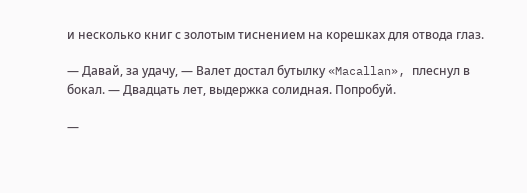и несколько книг с золотым тиснением на корешках для отвода глаз.

— Давай, за удачу, — Валет достал бутылку «Macallan», плеснул в бокал. — Двадцать лет, выдержка солидная. Попробуй.

—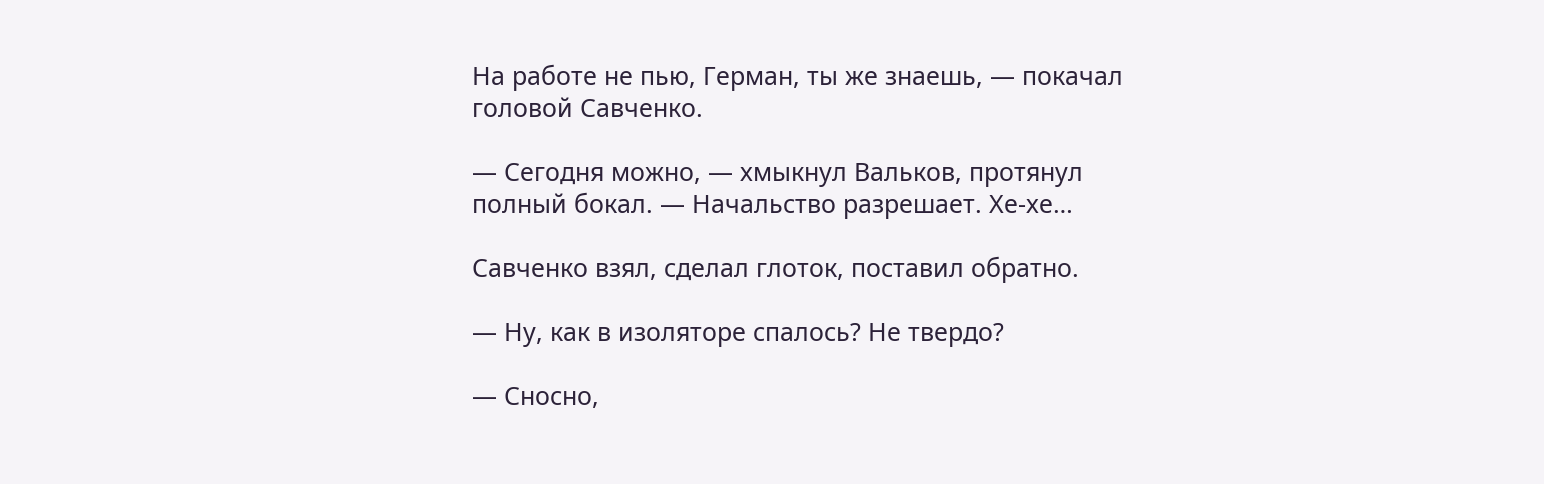На работе не пью, Герман, ты же знаешь, — покачал головой Савченко.

— Сегодня можно, — хмыкнул Вальков, протянул полный бокал. — Начальство разрешает. Хе-хе…

Савченко взял, сделал глоток, поставил обратно.

— Ну, как в изоляторе спалось? Не твердо?

— Сносно,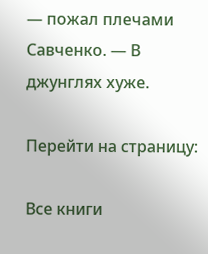— пожал плечами Савченко. — В джунглях хуже.

Перейти на страницу:

Все книги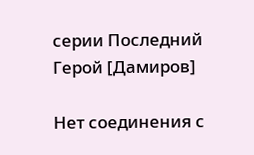серии Последний Герой [Дамиров]

Нет соединения с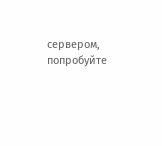сервером, попробуйте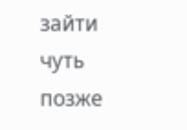зайти чуть позже